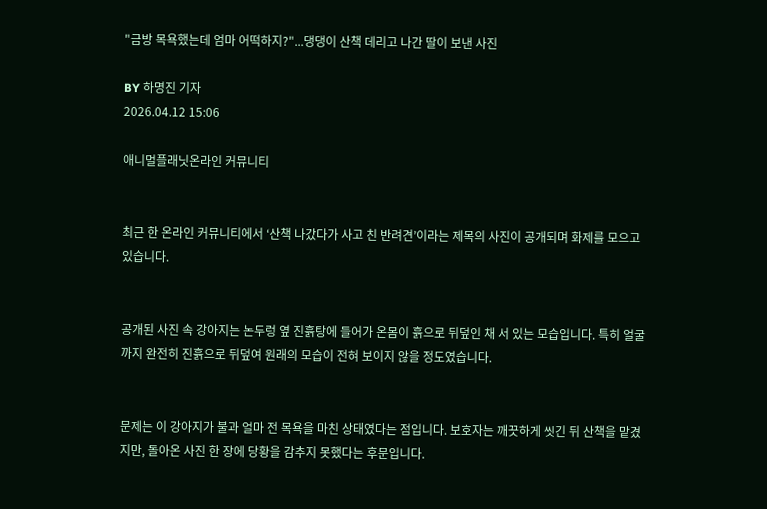"금방 목욕했는데 엄마 어떡하지?"...댕댕이 산책 데리고 나간 딸이 보낸 사진

BY 하명진 기자
2026.04.12 15:06

애니멀플래닛온라인 커뮤니티


최근 한 온라인 커뮤니티에서 ‘산책 나갔다가 사고 친 반려견’이라는 제목의 사진이 공개되며 화제를 모으고 있습니다.


공개된 사진 속 강아지는 논두렁 옆 진흙탕에 들어가 온몸이 흙으로 뒤덮인 채 서 있는 모습입니다. 특히 얼굴까지 완전히 진흙으로 뒤덮여 원래의 모습이 전혀 보이지 않을 정도였습니다.


문제는 이 강아지가 불과 얼마 전 목욕을 마친 상태였다는 점입니다. 보호자는 깨끗하게 씻긴 뒤 산책을 맡겼지만, 돌아온 사진 한 장에 당황을 감추지 못했다는 후문입니다.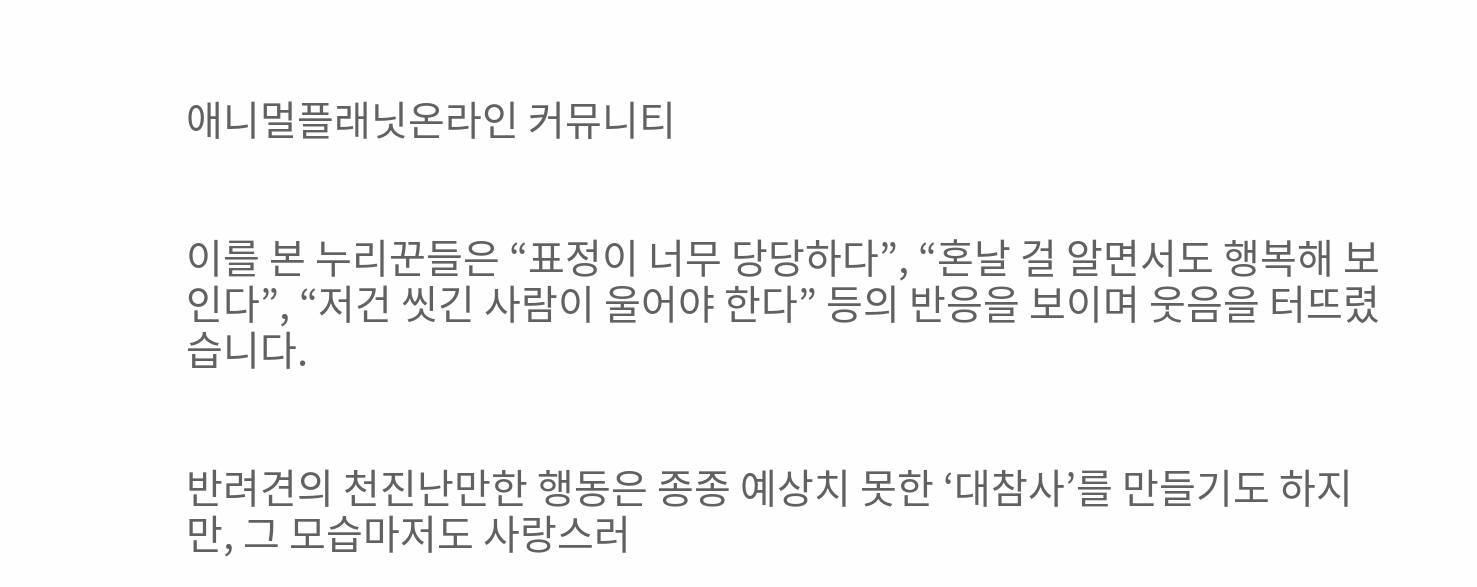애니멀플래닛온라인 커뮤니티


이를 본 누리꾼들은 “표정이 너무 당당하다”, “혼날 걸 알면서도 행복해 보인다”, “저건 씻긴 사람이 울어야 한다” 등의 반응을 보이며 웃음을 터뜨렸습니다.


반려견의 천진난만한 행동은 종종 예상치 못한 ‘대참사’를 만들기도 하지만, 그 모습마저도 사랑스러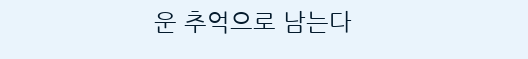운 추억으로 남는다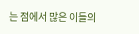는 점에서 많은 이들의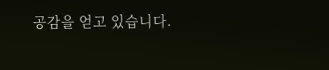공감을 얻고 있습니다.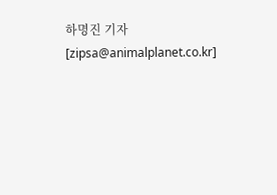하명진 기자 [zipsa@animalplanet.co.kr]